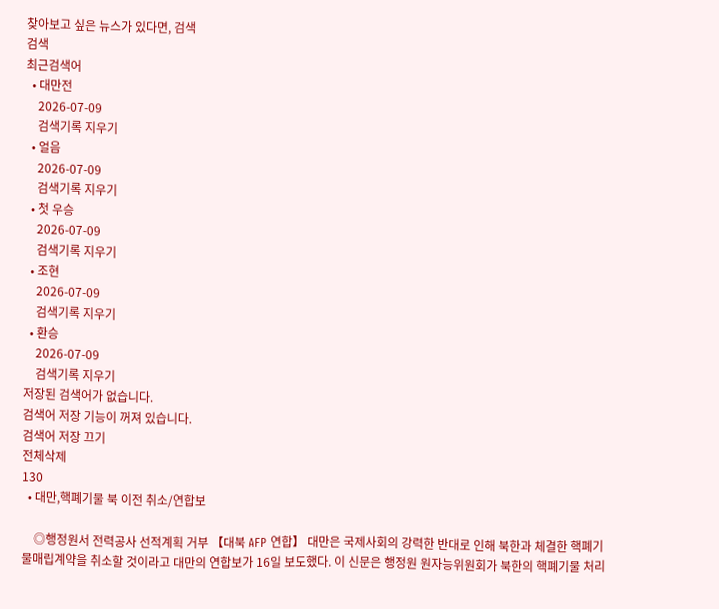찾아보고 싶은 뉴스가 있다면, 검색
검색
최근검색어
  • 대만전
    2026-07-09
    검색기록 지우기
  • 얼음
    2026-07-09
    검색기록 지우기
  • 첫 우승
    2026-07-09
    검색기록 지우기
  • 조현
    2026-07-09
    검색기록 지우기
  • 환승
    2026-07-09
    검색기록 지우기
저장된 검색어가 없습니다.
검색어 저장 기능이 꺼져 있습니다.
검색어 저장 끄기
전체삭제
130
  • 대만,핵폐기물 북 이전 취소/연합보

    ◎행정원서 전력공사 선적계획 거부 【대북 AFP 연합】 대만은 국제사회의 강력한 반대로 인해 북한과 체결한 핵폐기물매립계약을 취소할 것이라고 대만의 연합보가 16일 보도했다. 이 신문은 행정원 원자능위원회가 북한의 핵폐기물 처리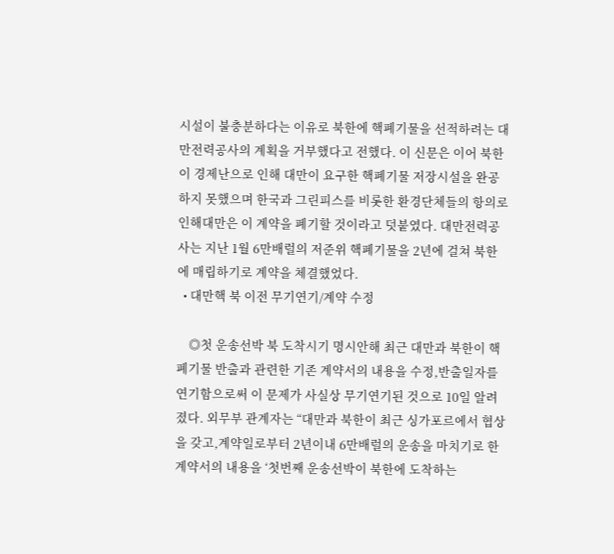시설이 불충분하다는 이유로 북한에 핵폐기물을 선적하려는 대만전력공사의 계획을 거부했다고 전했다. 이 신문은 이어 북한이 경제난으로 인해 대만이 요구한 핵폐기물 저장시설을 완공하지 못했으며 한국과 그린피스를 비롯한 환경단체들의 항의로 인해대만은 이 계약을 폐기할 것이라고 덧붙였다. 대만전력공사는 지난 1월 6만배럴의 저준위 핵폐기물을 2년에 걸쳐 북한에 매립하기로 계약을 체결했었다.
  • 대만핵 북 이전 무기연기/계약 수정

    ◎첫 운송선박 북 도착시기 명시안해 최근 대만과 북한이 핵폐기물 반출과 관련한 기존 계약서의 내용을 수정,반출일자를 연기함으로써 이 문제가 사실상 무기연기된 것으로 10일 알려졌다. 외무부 관계자는 “대만과 북한이 최근 싱가포르에서 협상을 갖고,계약일로부터 2년이내 6만배럴의 운송을 마치기로 한 계약서의 내용을 ‘첫번째 운송선박이 북한에 도착하는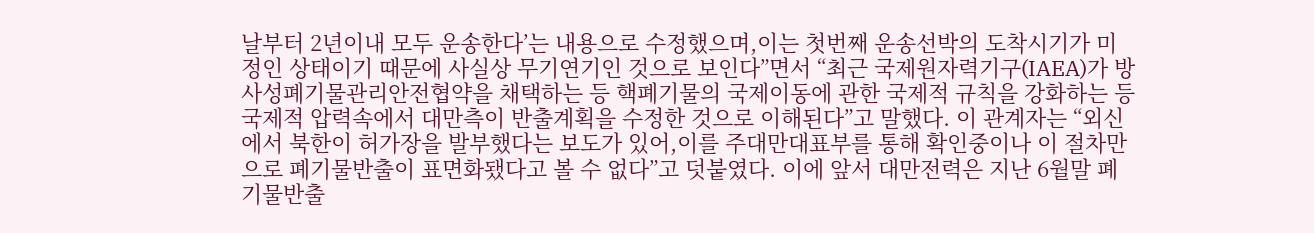날부터 2년이내 모두 운송한다’는 내용으로 수정했으며,이는 첫번째 운송선박의 도착시기가 미정인 상태이기 때문에 사실상 무기연기인 것으로 보인다”면서 “최근 국제원자력기구(IAEA)가 방사성폐기물관리안전협약을 채택하는 등 핵폐기물의 국제이동에 관한 국제적 규칙을 강화하는 등 국제적 압력속에서 대만측이 반출계획을 수정한 것으로 이해된다”고 말했다. 이 관계자는 “외신에서 북한이 허가장을 발부했다는 보도가 있어,이를 주대만대표부를 통해 확인중이나 이 절차만으로 폐기물반출이 표면화됐다고 볼 수 없다”고 덧붙였다. 이에 앞서 대만전력은 지난 6월말 폐기물반출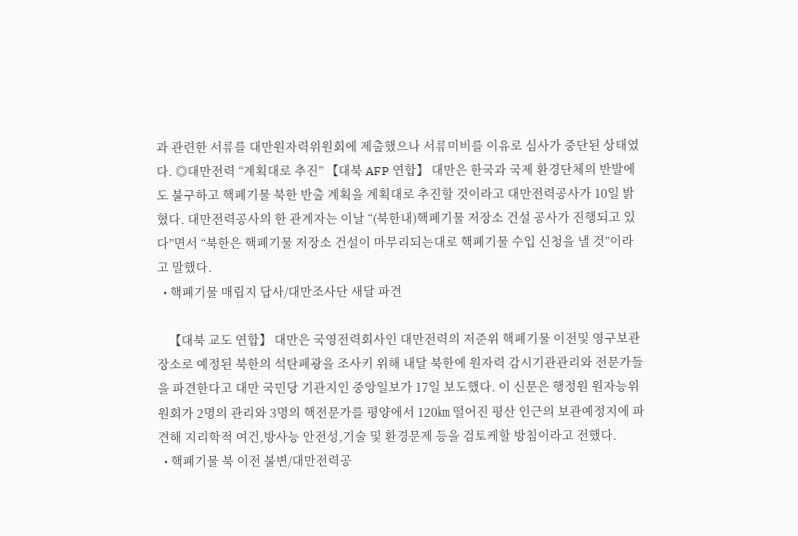과 관련한 서류를 대만원자력위원회에 제출했으나 서류미비를 이유로 심사가 중단된 상태였다. ◎대만전력 “계획대로 추진” 【대북 AFP 연합】 대만은 한국과 국제 환경단체의 반발에도 불구하고 핵폐기물 북한 반출 계획을 계획대로 추진할 것이라고 대만전력공사가 10일 밝혔다. 대만전력공사의 한 관계자는 이날 “(북한내)핵폐기물 저장소 건설 공사가 진행되고 있다”면서 “북한은 핵폐기물 저장소 건설이 마무리되는대로 핵폐기물 수입 신청을 낼 것”이라고 말했다.
  • 핵폐기물 매립지 답사/대만조사단 새달 파견

    【대북 교도 연합】 대만은 국영전력회사인 대만전력의 저준위 핵폐기물 이전및 영구보관 장소로 예정된 북한의 석탄폐광을 조사키 위해 내달 북한에 원자력 감시기관관리와 전문가들을 파견한다고 대만 국민당 기관지인 중앙일보가 17일 보도했다. 이 신문은 행정원 원자능위원회가 2명의 관리와 3명의 핵전문가를 평양에서 120㎞ 떨어진 평산 인근의 보관예정지에 파견해 지리학적 여건,방사능 안전성,기술 및 환경문제 등을 검토케할 방침이라고 전했다.
  • 핵폐기물 북 이전 불변/대만전력공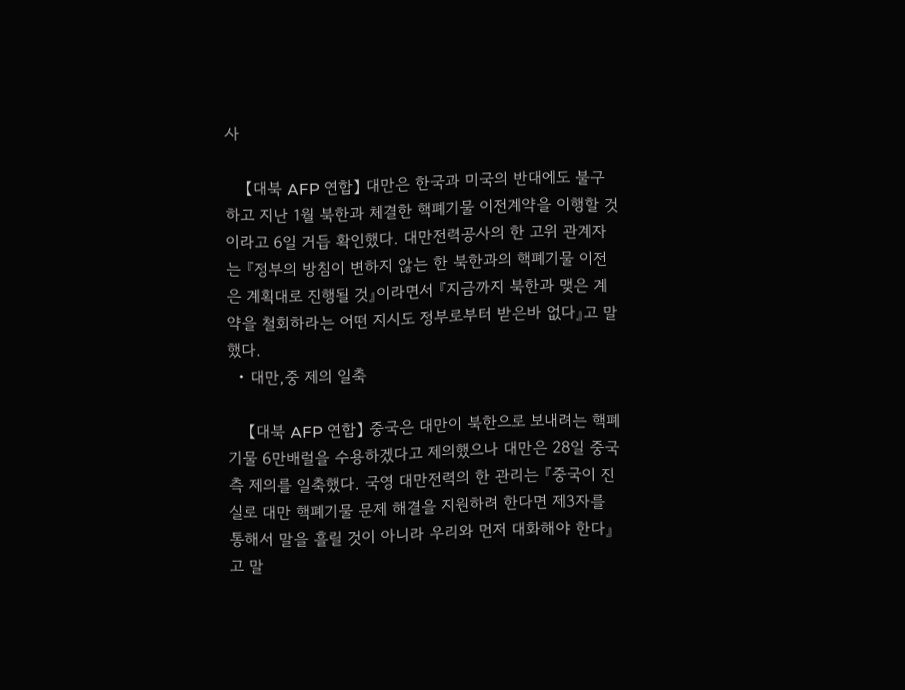사

    【대북 AFP 연합】 대만은 한국과 미국의 반대에도 불구하고 지난 1월 북한과 체결한 핵폐기물 이전계약을 이행할 것이라고 6일 거듭 확인했다. 대만전력공사의 한 고위 관계자는 『정부의 방침이 변하지 않는 한 북한과의 핵폐기물 이전은 계획대로 진행될 것』이라면서 『지금까지 북한과 맺은 계약을 철회하라는 어떤 지시도 정부로부터 받은바 없다』고 말했다.
  • 대만,중 제의 일축

    【대북 AFP 연합】 중국은 대만이 북한으로 보내려는 핵폐기물 6만배럴을 수용하겠다고 제의했으나 대만은 28일 중국측 제의를 일축했다. 국영 대만전력의 한 관리는 『중국이 진실로 대만 핵폐기물 문제 해결을 지원하려 한다면 제3자를 통해서 말을 흘릴 것이 아니라 우리와 먼저 대화해야 한다』고 말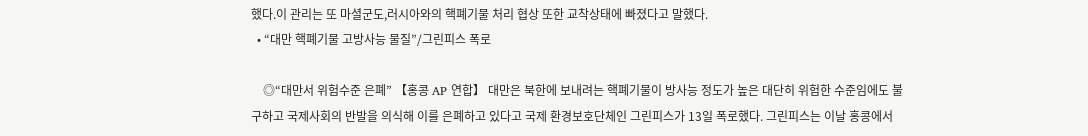했다.이 관리는 또 마셜군도,러시아와의 핵폐기물 처리 협상 또한 교착상태에 빠졌다고 말했다.
  • “대만 핵폐기물 고방사능 물질”/그린피스 폭로

    ◎“대만서 위험수준 은폐” 【홍콩 AP 연합】 대만은 북한에 보내려는 핵폐기물이 방사능 정도가 높은 대단히 위험한 수준임에도 불구하고 국제사회의 반발을 의식해 이를 은폐하고 있다고 국제 환경보호단체인 그린피스가 13일 폭로했다. 그린피스는 이날 홍콩에서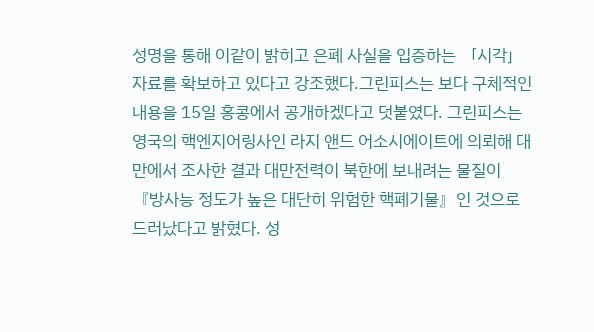성명을 통해 이같이 밝히고 은폐 사실을 입증하는 「시각」자료를 확보하고 있다고 강조했다.그린피스는 보다 구체적인 내용을 15일 홍콩에서 공개하겠다고 덧붙였다. 그린피스는 영국의 핵엔지어링사인 라지 앤드 어소시에이트에 의뢰해 대만에서 조사한 결과 대만전력이 북한에 보내려는 물질이 『방사능 정도가 높은 대단히 위험한 핵폐기물』인 것으로 드러났다고 밝혔다. 성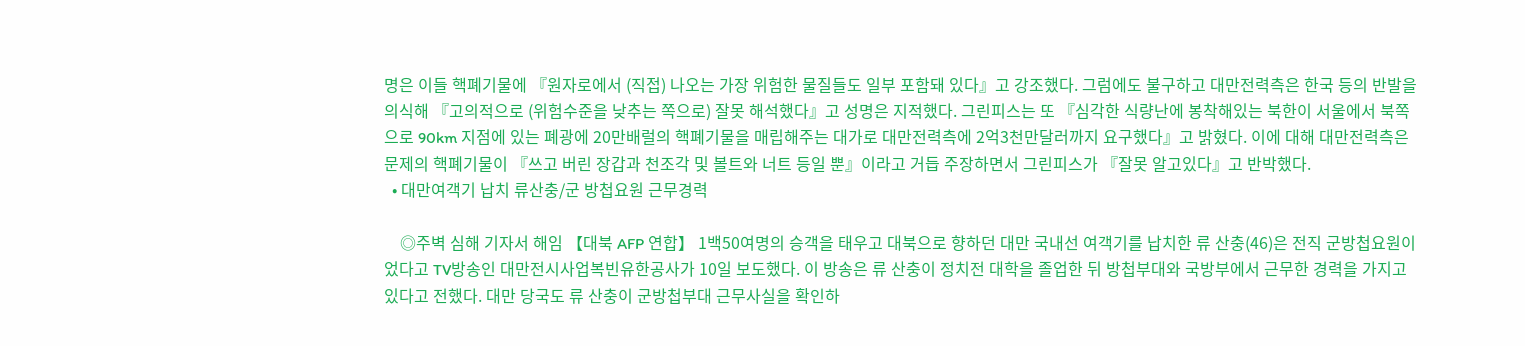명은 이들 핵폐기물에 『원자로에서 (직접) 나오는 가장 위험한 물질들도 일부 포함돼 있다』고 강조했다. 그럼에도 불구하고 대만전력측은 한국 등의 반발을 의식해 『고의적으로 (위험수준을 낮추는 쪽으로) 잘못 해석했다』고 성명은 지적했다. 그린피스는 또 『심각한 식량난에 봉착해있는 북한이 서울에서 북쪽으로 90km 지점에 있는 폐광에 20만배럴의 핵폐기물을 매립해주는 대가로 대만전력측에 2억3천만달러까지 요구했다』고 밝혔다. 이에 대해 대만전력측은 문제의 핵폐기물이 『쓰고 버린 장갑과 천조각 및 볼트와 너트 등일 뿐』이라고 거듭 주장하면서 그린피스가 『잘못 알고있다』고 반박했다.
  • 대만여객기 납치 류산충/군 방첩요원 근무경력

    ◎주벽 심해 기자서 해임 【대북 AFP 연합】 1백50여명의 승객을 태우고 대북으로 향하던 대만 국내선 여객기를 납치한 류 산충(46)은 전직 군방첩요원이었다고 TV방송인 대만전시사업복빈유한공사가 10일 보도했다. 이 방송은 류 산충이 정치전 대학을 졸업한 뒤 방첩부대와 국방부에서 근무한 경력을 가지고 있다고 전했다. 대만 당국도 류 산충이 군방첩부대 근무사실을 확인하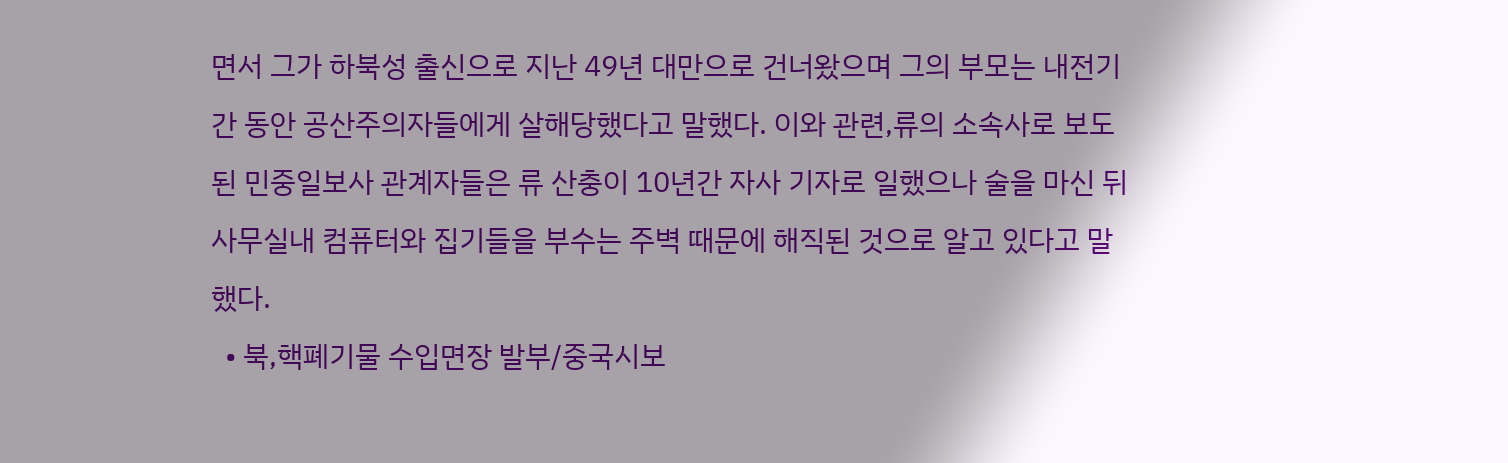면서 그가 하북성 출신으로 지난 49년 대만으로 건너왔으며 그의 부모는 내전기간 동안 공산주의자들에게 살해당했다고 말했다. 이와 관련,류의 소속사로 보도된 민중일보사 관계자들은 류 산충이 10년간 자사 기자로 일했으나 술을 마신 뒤 사무실내 컴퓨터와 집기들을 부수는 주벽 때문에 해직된 것으로 알고 있다고 말했다.
  • 북,핵폐기물 수입면장 발부/중국시보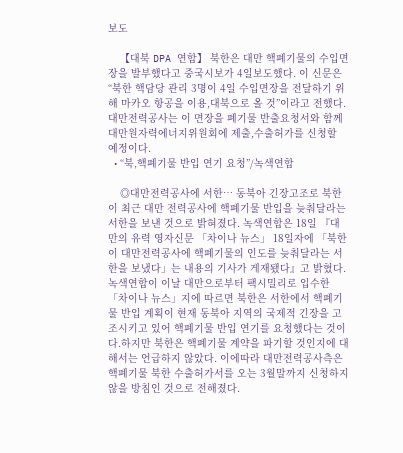보도

    【대북 DPA 연합】 북한은 대만 핵폐기물의 수입면장을 발부했다고 중국시보가 4일보도했다. 이 신문은 “북한 핵담당 관리 3명이 4일 수입면장을 전달하기 위해 마카오 항공을 이용,대북으로 올 것”이라고 전했다. 대만전력공사는 이 면장을 폐기물 반출요청서와 함께 대만원자력에너지위원회에 제출,수출허가를 신청할 예정이다.
  • “북,핵폐기물 반입 연기 요청”/녹색연합

    ◎대만전력공사에 서한… 동북아 긴장고조로 북한이 최근 대만 전력공사에 핵폐기물 반입을 늦춰달라는 서한을 보낸 것으로 밝혀졌다. 녹색연합은 18일 『대만의 유력 영자신문 「차이나 뉴스」 18일자에 「북한이 대만전력공사에 핵폐기물의 인도를 늦춰달라는 서한을 보냈다」는 내용의 기사가 게재됐다』고 밝혔다. 녹색연합이 이날 대만으로부터 팩시밀리로 입수한 「차이나 뉴스」지에 따르면 북한은 서한에서 핵폐기물 반입 계획이 현재 동북아 지역의 국제적 긴장을 고조시키고 있어 핵폐기물 반입 연기를 요청했다는 것이다.하지만 북한은 핵폐기물 계약을 파기할 것인지에 대해서는 언급하지 않았다. 이에따라 대만전력공사측은 핵폐기물 북한 수출허가서를 오는 3월말까지 신청하지 않을 방침인 것으로 전해졌다.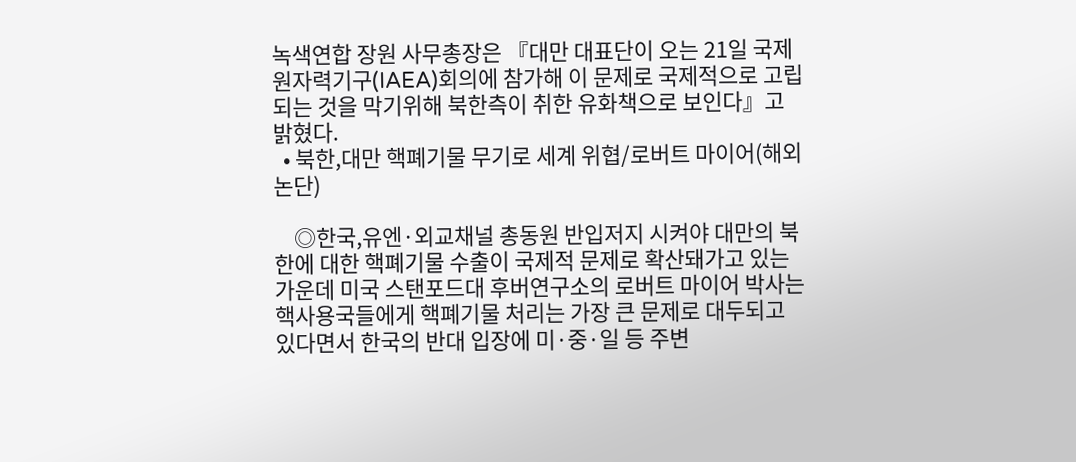녹색연합 장원 사무총장은 『대만 대표단이 오는 21일 국제원자력기구(IAEA)회의에 참가해 이 문제로 국제적으로 고립되는 것을 막기위해 북한측이 취한 유화책으로 보인다』고 밝혔다.
  • 북한,대만 핵폐기물 무기로 세계 위협/로버트 마이어(해외논단)

    ◎한국,유엔·외교채널 총동원 반입저지 시켜야 대만의 북한에 대한 핵폐기물 수출이 국제적 문제로 확산돼가고 있는 가운데 미국 스탠포드대 후버연구소의 로버트 마이어 박사는 핵사용국들에게 핵폐기물 처리는 가장 큰 문제로 대두되고 있다면서 한국의 반대 입장에 미·중·일 등 주변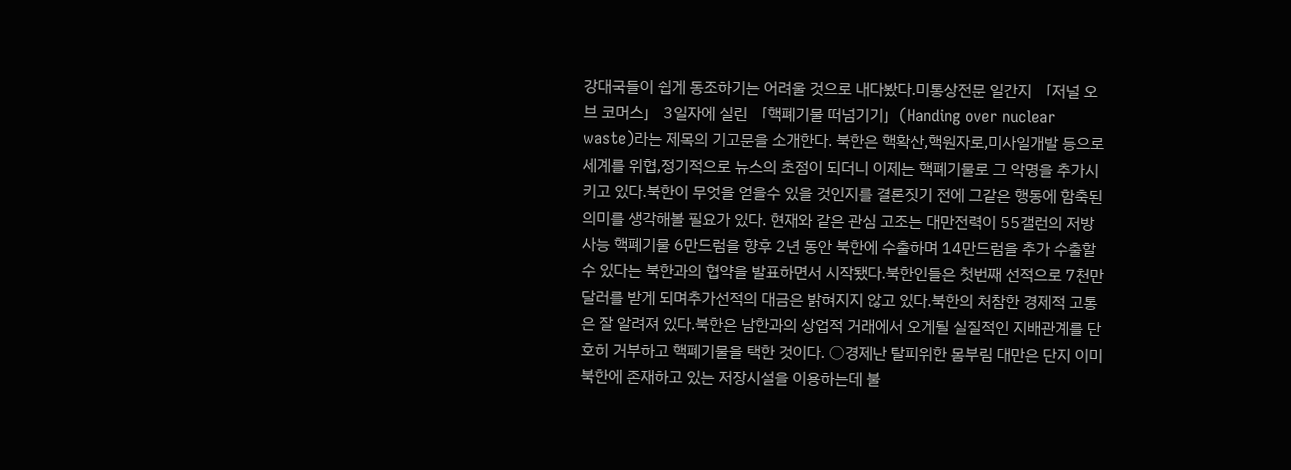강대국들이 쉽게 동조하기는 어려울 것으로 내다봤다.미통상전문 일간지 「저널 오브 코머스」 3일자에 실린 「핵폐기물 떠넘기기」(Handing over nuclear waste)라는 제목의 기고문을 소개한다. 북한은 핵확산,핵원자로,미사일개발 등으로 세계를 위협,정기적으로 뉴스의 초점이 되더니 이제는 핵폐기물로 그 악명을 추가시키고 있다.북한이 무엇을 얻을수 있을 것인지를 결론짓기 전에 그같은 행동에 함축된 의미를 생각해볼 필요가 있다. 현재와 같은 관심 고조는 대만전력이 55갤런의 저방사능 핵폐기물 6만드럼을 향후 2년 동안 북한에 수출하며 14만드럼을 추가 수출할 수 있다는 북한과의 협약을 발표하면서 시작됐다.북한인들은 첫번째 선적으로 7천만달러를 받게 되며추가선적의 대금은 밝혀지지 않고 있다.북한의 처참한 경제적 고통은 잘 알려져 있다.북한은 남한과의 상업적 거래에서 오게될 실질적인 지배관계를 단호히 거부하고 핵폐기물을 택한 것이다. ○경제난 탈피위한 몸부림 대만은 단지 이미 북한에 존재하고 있는 저장시설을 이용하는데 불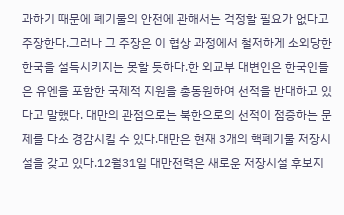과하기 때문에 폐기물의 안전에 관해서는 걱정할 필요가 없다고 주장한다.그러나 그 주장은 이 협상 과정에서 철저하게 소외당한 한국을 설득시키지는 못할 듯하다.한 외교부 대변인은 한국인들은 유엔을 포함한 국제적 지원을 총동원하여 선적을 반대하고 있다고 말했다. 대만의 관점으로는 북한으로의 선적이 점증하는 문제를 다소 경감시킬 수 있다.대만은 현재 3개의 핵폐기물 저장시설을 갖고 있다.12월31일 대만전력은 새로운 저장시설 후보지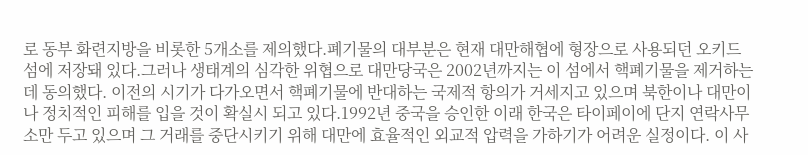로 동부 화련지방을 비롯한 5개소를 제의했다.폐기물의 대부분은 현재 대만해협에 형장으로 사용되던 오키드섬에 저장돼 있다.그러나 생태계의 심각한 위협으로 대만당국은 2002년까지는 이 섬에서 핵폐기물을 제거하는데 동의했다. 이전의 시기가 다가오면서 핵폐기물에 반대하는 국제적 항의가 거세지고 있으며 북한이나 대만이나 정치적인 피해를 입을 것이 확실시 되고 있다.1992년 중국을 승인한 이래 한국은 타이페이에 단지 연락사무소만 두고 있으며 그 거래를 중단시키기 위해 대만에 효율적인 외교적 압력을 가하기가 어려운 실정이다. 이 사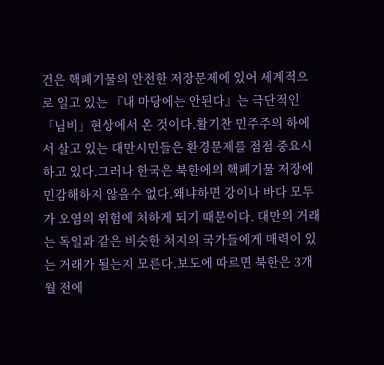건은 핵폐기물의 안전한 저장문제에 있어 세계적으로 일고 있는 『내 마당에는 안된다』는 극단적인 「님비」현상에서 온 것이다.활기찬 민주주의 하에서 살고 있는 대만시민들은 환경문제를 점점 중요시하고 있다.그러나 한국은 북한에의 핵폐기물 저장에 민감해하지 않을수 없다.왜냐하면 강이나 바다 모두가 오염의 위험에 처하게 되기 때문이다. 대만의 거래는 독일과 같은 비슷한 처지의 국가들에게 매력이 있는 거래가 될는지 모른다.보도에 따르면 북한은 3개월 전에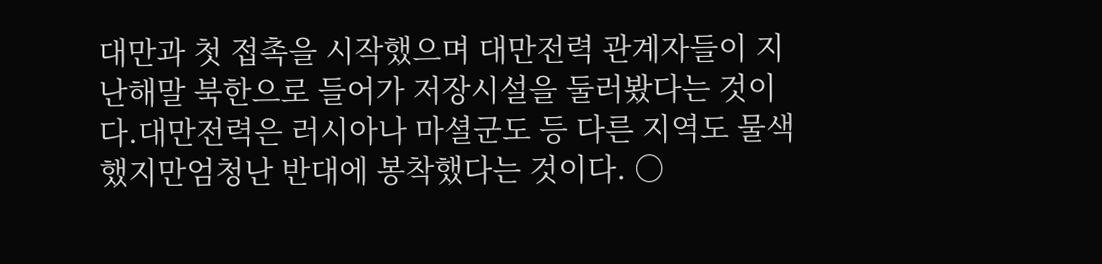대만과 첫 접촉을 시작했으며 대만전력 관계자들이 지난해말 북한으로 들어가 저장시설을 둘러봤다는 것이다.대만전력은 러시아나 마셜군도 등 다른 지역도 물색했지만엄청난 반대에 봉착했다는 것이다. ○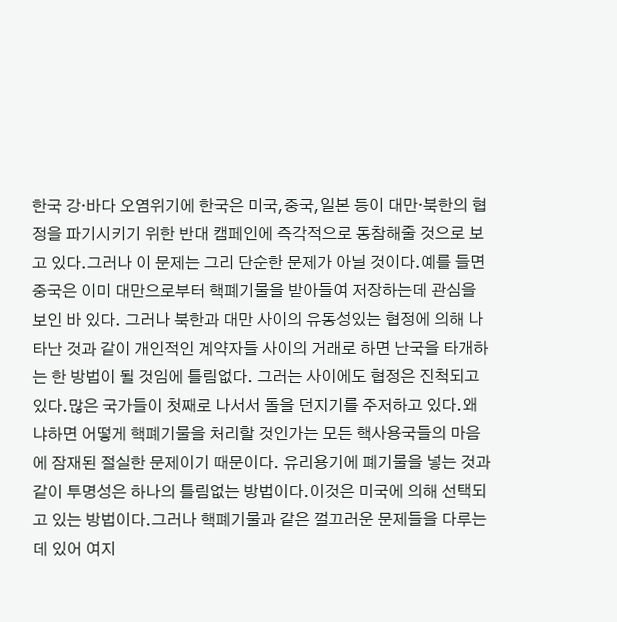한국 강·바다 오염위기에 한국은 미국,중국,일본 등이 대만·북한의 협정을 파기시키기 위한 반대 캠페인에 즉각적으로 동참해줄 것으로 보고 있다.그러나 이 문제는 그리 단순한 문제가 아닐 것이다.예를 들면 중국은 이미 대만으로부터 핵폐기물을 받아들여 저장하는데 관심을 보인 바 있다. 그러나 북한과 대만 사이의 유동성있는 협정에 의해 나타난 것과 같이 개인적인 계약자들 사이의 거래로 하면 난국을 타개하는 한 방법이 될 것임에 틀림없다. 그러는 사이에도 협정은 진척되고 있다.많은 국가들이 첫째로 나서서 돌을 던지기를 주저하고 있다.왜냐하면 어떻게 핵폐기물을 처리할 것인가는 모든 핵사용국들의 마음에 잠재된 절실한 문제이기 때문이다. 유리용기에 폐기물을 넣는 것과 같이 투명성은 하나의 틀림없는 방법이다.이것은 미국에 의해 선택되고 있는 방법이다.그러나 핵폐기물과 같은 껄끄러운 문제들을 다루는데 있어 여지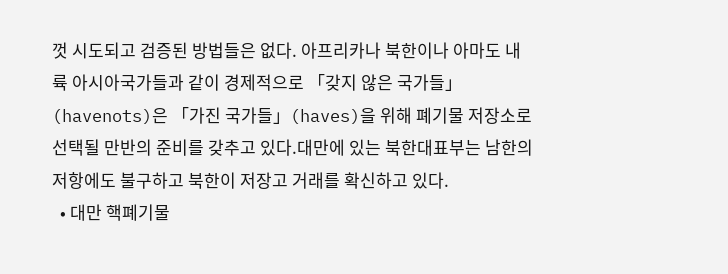껏 시도되고 검증된 방법들은 없다. 아프리카나 북한이나 아마도 내륙 아시아국가들과 같이 경제적으로 「갖지 않은 국가들」(havenots)은 「가진 국가들」(haves)을 위해 폐기물 저장소로 선택될 만반의 준비를 갖추고 있다.대만에 있는 북한대표부는 남한의 저항에도 불구하고 북한이 저장고 거래를 확신하고 있다.
  • 대만 핵폐기물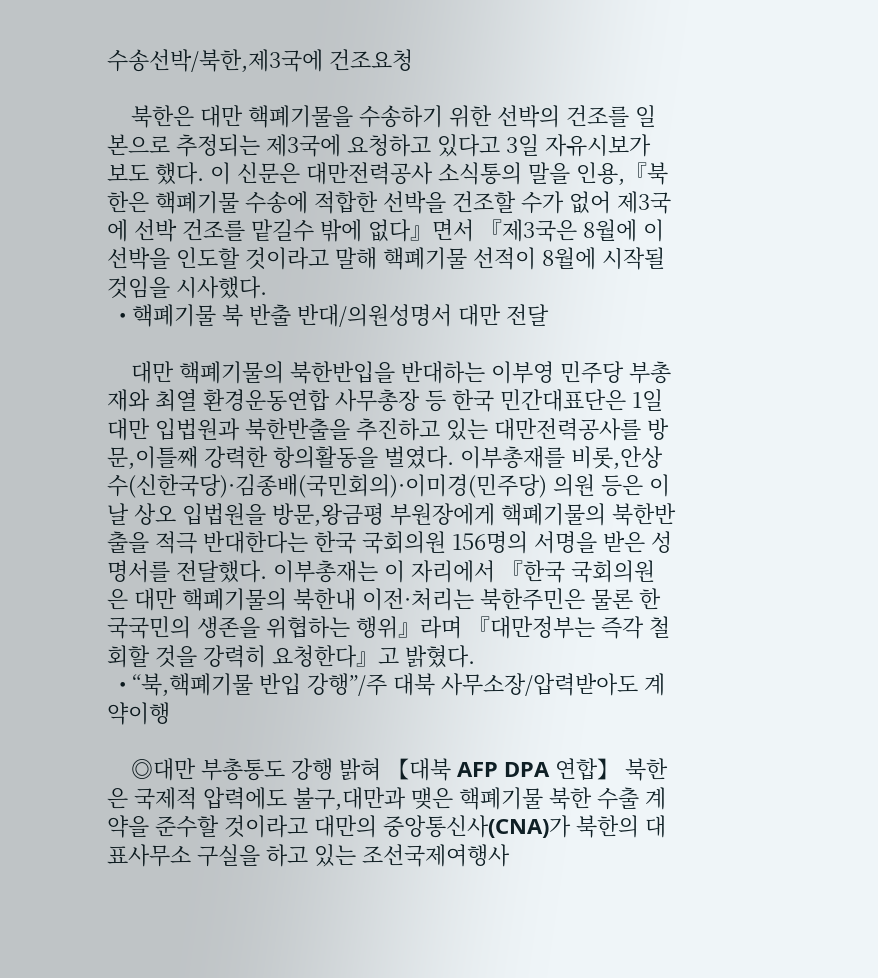수송선박/북한,제3국에 건조요청

    북한은 대만 핵폐기물을 수송하기 위한 선박의 건조를 일본으로 추정되는 제3국에 요청하고 있다고 3일 자유시보가 보도 했다. 이 신문은 대만전력공사 소식통의 말을 인용,『북한은 핵폐기물 수송에 적합한 선박을 건조할 수가 없어 제3국에 선박 건조를 맡길수 밖에 없다』면서 『제3국은 8월에 이 선박을 인도할 것이라고 말해 핵폐기물 선적이 8월에 시작될 것임을 시사했다.
  • 핵폐기물 북 반출 반대/의원성명서 대만 전달

    대만 핵폐기물의 북한반입을 반대하는 이부영 민주당 부총재와 최열 환경운동연합 사무총장 등 한국 민간대표단은 1일 대만 입법원과 북한반출을 추진하고 있는 대만전력공사를 방문,이틀째 강력한 항의활동을 벌였다. 이부총재를 비롯,안상수(신한국당)·김종배(국민회의)·이미경(민주당) 의원 등은 이날 상오 입법원을 방문,왕금평 부원장에게 핵폐기물의 북한반출을 적극 반대한다는 한국 국회의원 156명의 서명을 받은 성명서를 전달했다. 이부총재는 이 자리에서 『한국 국회의원은 대만 핵폐기물의 북한내 이전·처리는 북한주민은 물론 한국국민의 생존을 위협하는 행위』라며 『대만정부는 즉각 철회할 것을 강력히 요청한다』고 밝혔다.
  • “북,핵폐기물 반입 강행”/주 대북 사무소장/압력받아도 계약이행

    ◎대만 부총통도 강행 밝혀 【대북 AFP DPA 연합】 북한은 국제적 압력에도 불구,대만과 맺은 핵폐기물 북한 수출 계약을 준수할 것이라고 대만의 중앙통신사(CNA)가 북한의 대표사무소 구실을 하고 있는 조선국제여행사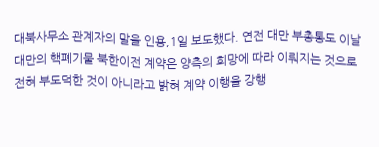대북사무소 관계자의 말을 인용,1일 보도했다. 연전 대만 부총통도 이날 대만의 핵폐기물 북한이전 계약은 양측의 희망에 따라 이뤄지는 것으로 전혀 부도덕한 것이 아니라고 밝혀 계약 이행을 강행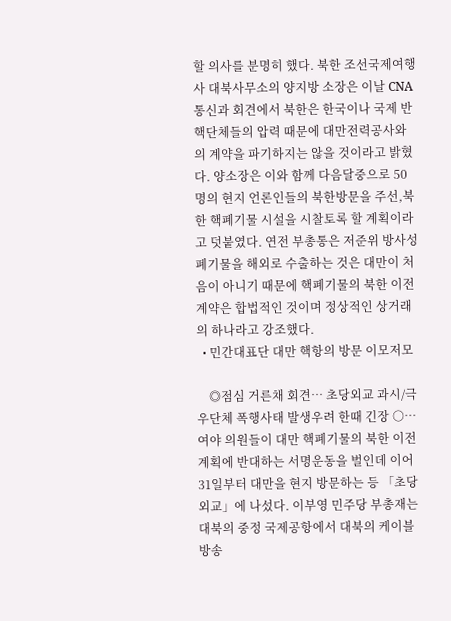할 의사를 분명히 했다. 북한 조선국제여행사 대북사무소의 양지방 소장은 이날 CNA통신과 회견에서 북한은 한국이나 국제 반핵단체들의 압력 때문에 대만전력공사와의 계약을 파기하지는 않을 것이라고 밝혔다. 양소장은 이와 함께 다음달중으로 50명의 현지 언론인들의 북한방문을 주선,북한 핵폐기물 시설을 시찰토록 할 계획이라고 덧붙였다. 연전 부총통은 저준위 방사성 폐기물을 해외로 수출하는 것은 대만이 처음이 아니기 때문에 핵폐기물의 북한 이전 계약은 합법적인 것이며 정상적인 상거래의 하나라고 강조했다.
  • 민간대표단 대만 핵항의 방문 이모저모

    ◎점심 거른채 회견… 초당외교 과시/극우단체 폭행사태 발생우려 한때 긴장 ○…여야 의원들이 대만 핵폐기물의 북한 이전계획에 반대하는 서명운동을 벌인데 이어 31일부터 대만을 현지 방문하는 등 「초당외교」에 나섰다. 이부영 민주당 부총재는 대북의 중정 국제공항에서 대북의 케이블방송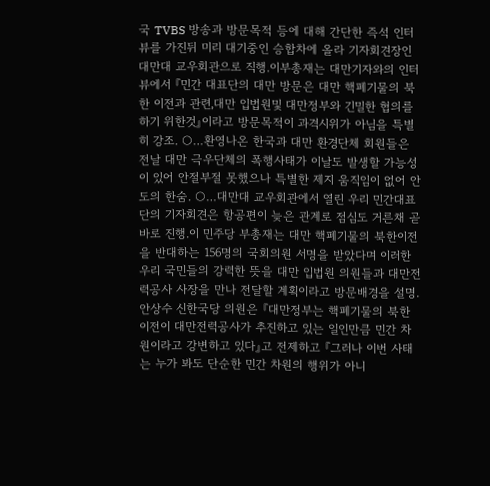국 TVBS 방송과 방문목적 등에 대해 간단한 즉석 인터뷰를 가진뒤 미리 대기중인 승합차에 올라 기자회견장인 대만대 교우회관으로 직행.이부총재는 대만기자와의 인터뷰에서 『민간 대표단의 대만 방문은 대만 핵폐기물의 북한 이전과 관련,대만 입법원및 대만정부와 긴밀한 협의를 하기 위한것』이라고 방문목적이 과격시위가 아님을 특별히 강조. ○…환영나온 한국과 대만 환경단체 회원들은 전날 대만 극우단체의 폭행사태가 이날도 발생할 가능성이 있어 안절부절 못했으나 특별한 제지 움직임이 없어 안도의 한숨. ○…대만대 교우회관에서 열린 우리 민간대표단의 기자회견은 항공편이 늦은 관계로 점심도 거른채 곧바로 진행.이 민주당 부총재는 대만 핵폐기물의 북한이전을 반대하는 156명의 국회의원 서명을 받았다며 이러한 우리 국민들의 강력한 뜻을 대만 입법원 의원들과 대만전력공사 사장을 만나 전달할 계획이라고 방문배경을 설명.안상수 신한국당 의원은 『대만정부는 핵폐기물의 북한 이전이 대만전력공사가 추진하고 있는 일인만큼 민간 차원이라고 강변하고 있다』고 전제하고 『그러나 이번 사태는 누가 봐도 단순한 민간 차원의 행위가 아니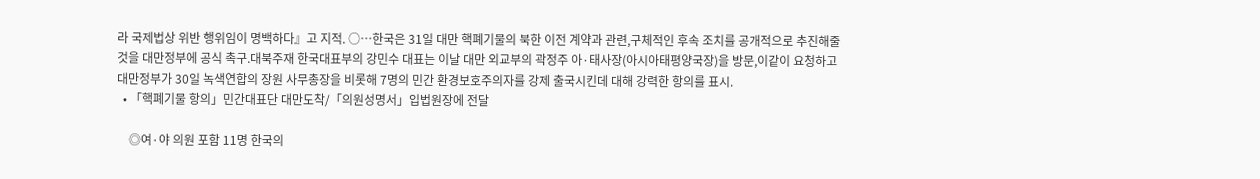라 국제법상 위반 행위임이 명백하다』고 지적. ○…한국은 31일 대만 핵폐기물의 북한 이전 계약과 관련,구체적인 후속 조치를 공개적으로 추진해줄 것을 대만정부에 공식 촉구.대북주재 한국대표부의 강민수 대표는 이날 대만 외교부의 곽정주 아·태사장(아시아태평양국장)을 방문,이같이 요청하고 대만정부가 30일 녹색연합의 장원 사무총장을 비롯해 7명의 민간 환경보호주의자를 강제 출국시킨데 대해 강력한 항의를 표시.
  • 「핵폐기물 항의」민간대표단 대만도착/「의원성명서」입법원장에 전달

    ◎여·야 의원 포함 11명 한국의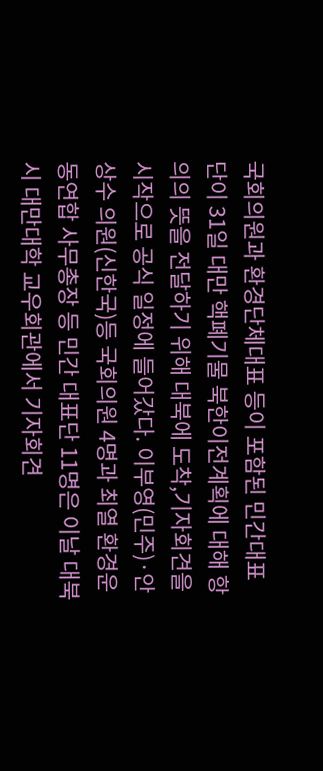국회의원과 환경단체대표 등이 포함된 민간대표단이 31일 대만 핵폐기물 북한이전계획에 대해 항의의 뜻을 전달하기 위해 대북에 도착,기자회견을 시작으로 공식 일정에 들어갔다. 이부영(민주)·안상수 의원(신한국)등 국회의원 4명과 최열 환경운동연합 사무총장 등 민간 대표단 11명은 이날 대북시 대만대학 교우회관에서 기자회견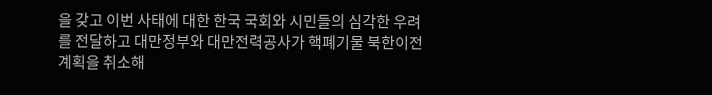을 갖고 이번 사태에 대한 한국 국회와 시민들의 심각한 우려를 전달하고 대만정부와 대만전력공사가 핵폐기물 북한이전계획을 취소해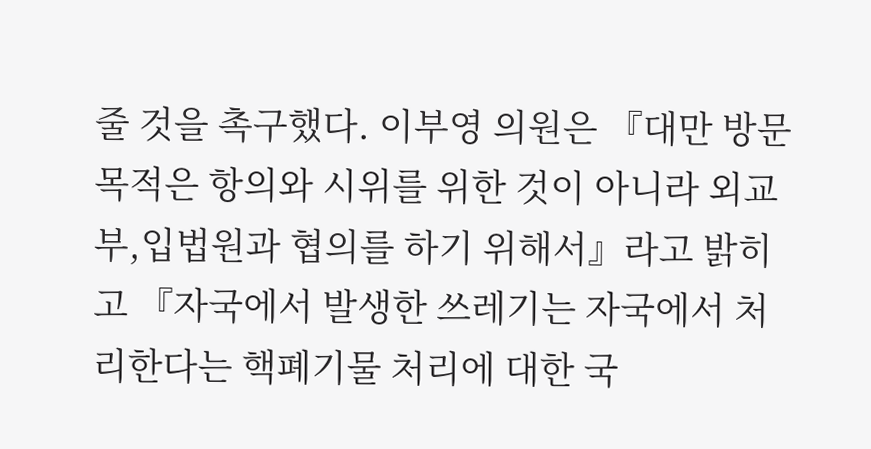줄 것을 촉구했다. 이부영 의원은 『대만 방문 목적은 항의와 시위를 위한 것이 아니라 외교부,입법원과 협의를 하기 위해서』라고 밝히고 『자국에서 발생한 쓰레기는 자국에서 처리한다는 핵폐기물 처리에 대한 국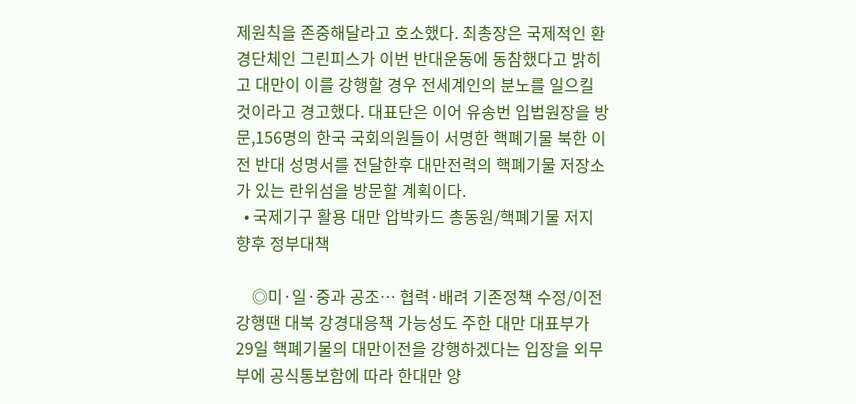제원칙을 존중해달라고 호소했다. 최총장은 국제적인 환경단체인 그린피스가 이번 반대운동에 동참했다고 밝히고 대만이 이를 강행할 경우 전세계인의 분노를 일으킬 것이라고 경고했다. 대표단은 이어 유송번 입법원장을 방문,156명의 한국 국회의원들이 서명한 핵폐기물 북한 이전 반대 성명서를 전달한후 대만전력의 핵폐기물 저장소가 있는 란위섬을 방문할 계획이다.
  • 국제기구 활용 대만 압박카드 총동원/핵폐기물 저지 향후 정부대책

    ◎미·일·중과 공조… 협력·배려 기존정책 수정/이전 강행땐 대북 강경대응책 가능성도 주한 대만 대표부가 29일 핵폐기물의 대만이전을 강행하겠다는 입장을 외무부에 공식통보함에 따라 한대만 양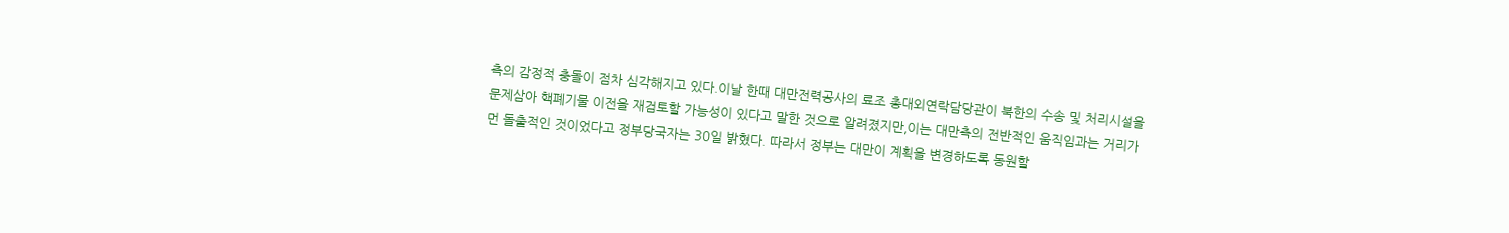측의 감정적 충돌이 점차 심각해지고 있다.이날 한때 대만전력공사의 료조 총대외연락담당관이 북한의 수송 및 처리시설을 문제삼아 핵폐기물 이전을 재검토할 가능성이 있다고 말한 것으로 알려졌지만,이는 대만측의 전반적인 움직임과는 거리가 먼 돌출적인 것이었다고 정부당국자는 30일 밝혔다. 따라서 정부는 대만이 계획을 변경하도록 동원할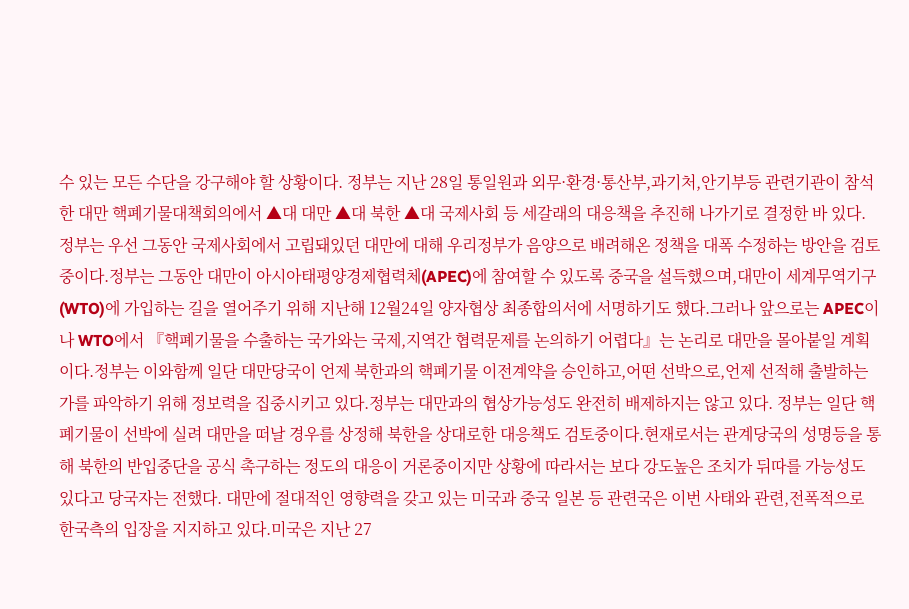수 있는 모든 수단을 강구해야 할 상황이다. 정부는 지난 28일 통일원과 외무·환경·통산부,과기처,안기부등 관련기관이 참석한 대만 핵폐기물대책회의에서 ▲대 대만 ▲대 북한 ▲대 국제사회 등 세갈래의 대응책을 추진해 나가기로 결정한 바 있다. 정부는 우선 그동안 국제사회에서 고립돼있던 대만에 대해 우리정부가 음양으로 배려해온 정책을 대폭 수정하는 방안을 검토중이다.정부는 그동안 대만이 아시아태평양경제협력체(APEC)에 참여할 수 있도록 중국을 설득했으며,대만이 세계무역기구(WTO)에 가입하는 길을 열어주기 위해 지난해 12월24일 양자협상 최종합의서에 서명하기도 했다.그러나 앞으로는 APEC이나 WTO에서 『핵폐기물을 수출하는 국가와는 국제,지역간 협력문제를 논의하기 어렵다』는 논리로 대만을 몰아붙일 계획이다.정부는 이와함께 일단 대만당국이 언제 북한과의 핵폐기물 이전계약을 승인하고,어떤 선박으로,언제 선적해 출발하는가를 파악하기 위해 정보력을 집중시키고 있다.정부는 대만과의 협상가능성도 완전히 배제하지는 않고 있다. 정부는 일단 핵폐기물이 선박에 실려 대만을 떠날 경우를 상정해 북한을 상대로한 대응책도 검토중이다.현재로서는 관계당국의 성명등을 통해 북한의 반입중단을 공식 촉구하는 정도의 대응이 거론중이지만 상황에 따라서는 보다 강도높은 조치가 뒤따를 가능성도 있다고 당국자는 전했다. 대만에 절대적인 영향력을 갖고 있는 미국과 중국 일본 등 관련국은 이번 사태와 관련,전폭적으로 한국측의 입장을 지지하고 있다.미국은 지난 27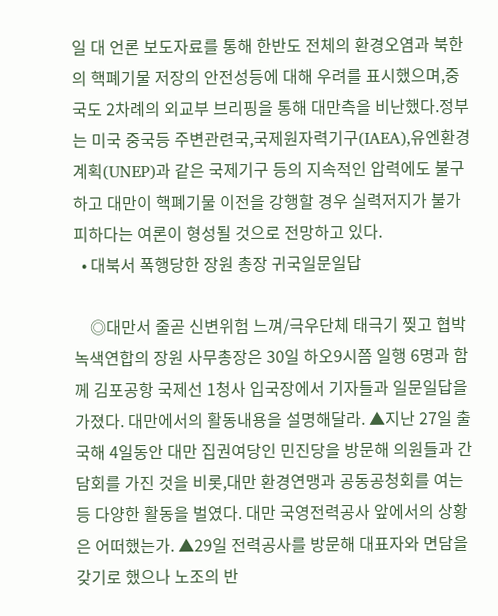일 대 언론 보도자료를 통해 한반도 전체의 환경오염과 북한의 핵폐기물 저장의 안전성등에 대해 우려를 표시했으며,중국도 2차례의 외교부 브리핑을 통해 대만측을 비난했다.정부는 미국 중국등 주변관련국,국제원자력기구(IAEA),유엔환경계획(UNEP)과 같은 국제기구 등의 지속적인 압력에도 불구하고 대만이 핵폐기물 이전을 강행할 경우 실력저지가 불가피하다는 여론이 형성될 것으로 전망하고 있다.
  • 대북서 폭행당한 장원 총장 귀국일문일답

    ◎대만서 줄곧 신변위험 느껴/극우단체 태극기 찢고 협박 녹색연합의 장원 사무총장은 30일 하오9시쯤 일행 6명과 함께 김포공항 국제선 1청사 입국장에서 기자들과 일문일답을 가졌다. 대만에서의 활동내용을 설명해달라. ▲지난 27일 출국해 4일동안 대만 집권여당인 민진당을 방문해 의원들과 간담회를 가진 것을 비롯,대만 환경연맹과 공동공청회를 여는 등 다양한 활동을 벌였다. 대만 국영전력공사 앞에서의 상황은 어떠했는가. ▲29일 전력공사를 방문해 대표자와 면담을 갖기로 했으나 노조의 반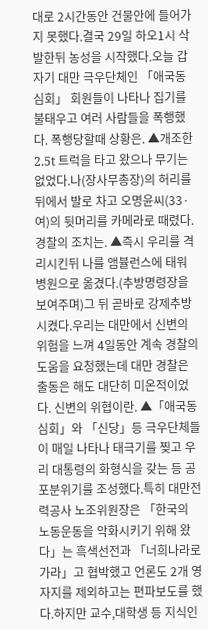대로 2시간동안 건물안에 들어가지 못했다.결국 29일 하오1시 삭발한뒤 농성을 시작했다.오늘 갑자기 대만 극우단체인 「애국동심회」 회원들이 나타나 집기를 불태우고 여러 사람들을 폭행했다. 폭행당할때 상황은. ▲개조한 2.5t 트럭을 타고 왔으나 무기는 없었다.나(장사무총장)의 허리를 뒤에서 발로 차고 오명윤씨(33·여)의 뒷머리를 카메라로 때렸다. 경찰의 조치는. ▲즉시 우리를 격리시킨뒤 나를 앰뷸런스에 태워 병원으로 옮겼다.(추방명령장을 보여주며)그 뒤 곧바로 강제추방시켰다.우리는 대만에서 신변의 위험을 느껴 4일동안 계속 경찰의 도움을 요청했는데 대만 경찰은 출동은 해도 대단히 미온적이었다. 신변의 위협이란. ▲「애국동심회」와 「신당」등 극우단체들이 매일 나타나 태극기를 찢고 우리 대통령의 화형식을 갖는 등 공포분위기를 조성했다.특히 대만전력공사 노조위원장은 「한국의 노동운동을 악화시키기 위해 왔다」는 흑색선전과 「너희나라로 가라」고 협박했고 언론도 2개 영자지를 제외하고는 편파보도를 했다.하지만 교수,대학생 등 지식인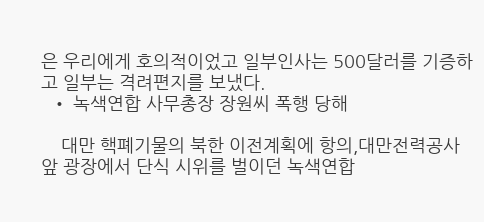은 우리에게 호의적이었고 일부인사는 500달러를 기증하고 일부는 격려편지를 보냈다.
  • 녹색연합 사무총장 장원씨 폭행 당해

    대만 핵폐기물의 북한 이전계획에 항의,대만전력공사앞 광장에서 단식 시위를 벌이던 녹색연합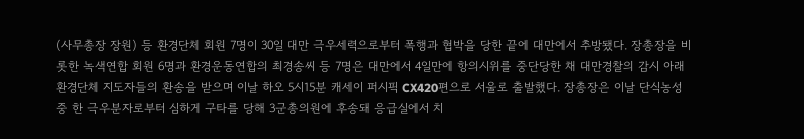(사무총장 장원) 등 환경단체 회원 7명이 30일 대만 극우세력으로부터 폭행과 협박을 당한 끝에 대만에서 추방됐다. 장총장을 비롯한 녹색연합 회원 6명과 환경운동연합의 최경송씨 등 7명은 대만에서 4일만에 항의시위를 중단당한 채 대만경찰의 감시 아래 환경단체 지도자들의 환송을 받으며 이날 하오 5시15분 캐세이 퍼시픽 CX420편으로 서울로 출발했다. 장총장은 이날 단식농성 중 한 극우분자로부터 심하게 구타를 당해 3군총의원에 후송돼 응급실에서 치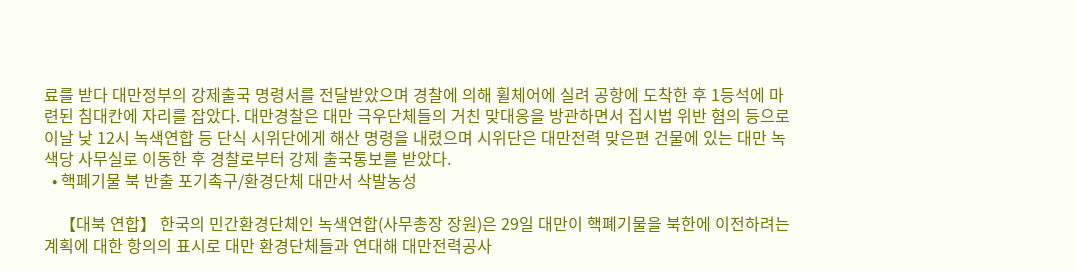료를 받다 대만정부의 강제출국 명령서를 전달받았으며 경찰에 의해 휠체어에 실려 공항에 도착한 후 1등석에 마련된 침대칸에 자리를 잡았다. 대만경찰은 대만 극우단체들의 거친 맞대응을 방관하면서 집시법 위반 혐의 등으로 이날 낮 12시 녹색연합 등 단식 시위단에게 해산 명령을 내렸으며 시위단은 대만전력 맞은편 건물에 있는 대만 녹색당 사무실로 이동한 후 경찰로부터 강제 출국통보를 받았다.
  • 핵폐기물 북 반출 포기촉구/환경단체 대만서 삭발농성

    【대북 연합】 한국의 민간환경단체인 녹색연합(사무총장 장원)은 29일 대만이 핵폐기물을 북한에 이전하려는 계획에 대한 항의의 표시로 대만 환경단체들과 연대해 대만전력공사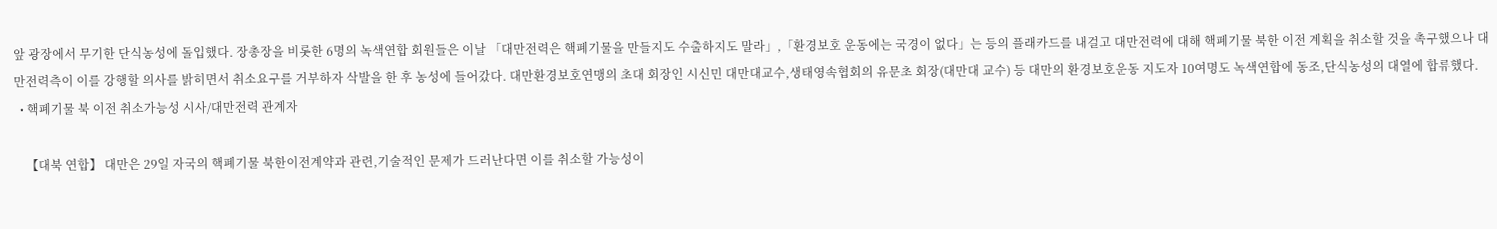앞 광장에서 무기한 단식농성에 돌입했다. 장총장을 비롯한 6명의 녹색연합 회원들은 이날 「대만전력은 핵폐기물을 만들지도 수출하지도 말라」,「환경보호 운동에는 국경이 없다」는 등의 플래카드를 내걸고 대만전력에 대해 핵폐기물 북한 이전 계획을 취소할 것을 촉구했으나 대만전력측이 이를 강행할 의사를 밝히면서 취소요구를 거부하자 삭발을 한 후 농성에 들어갔다. 대만환경보호연맹의 초대 회장인 시신민 대만대교수,생태영속협회의 유문초 회장(대만대 교수) 등 대만의 환경보호운동 지도자 10여명도 녹색연합에 동조,단식농성의 대열에 합류했다.
  • 핵폐기물 북 이전 취소가능성 시사/대만전력 관계자

    【대북 연합】 대만은 29일 자국의 핵폐기물 북한이전계약과 관련,기술적인 문제가 드러난다면 이를 취소할 가능성이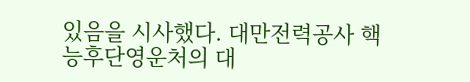있음을 시사했다. 대만전력공사 핵능후단영운처의 대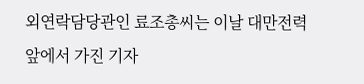외연락담당관인 료조총씨는 이날 대만전력 앞에서 가진 기자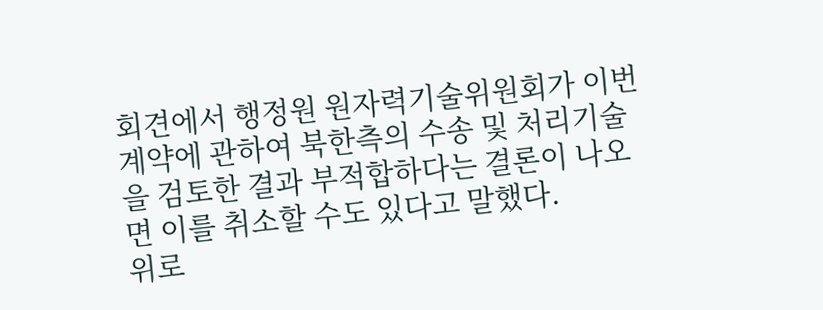회견에서 행정원 원자력기술위원회가 이번 계약에 관하여 북한측의 수송 및 처리기술을 검토한 결과 부적합하다는 결론이 나오면 이를 취소할 수도 있다고 말했다.
위로